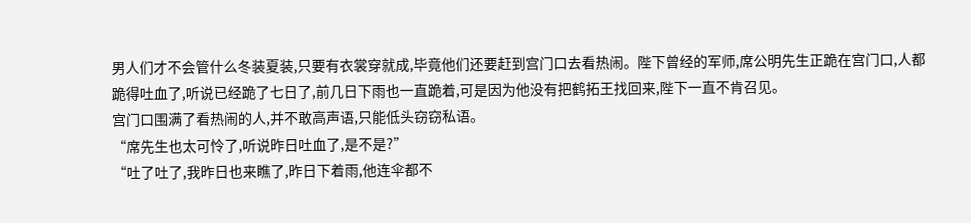男人们才不会管什么冬装夏装,只要有衣裳穿就成,毕竟他们还要赶到宫门口去看热闹。陛下曾经的军师,席公明先生正跪在宫门口,人都跪得吐血了,听说已经跪了七日了,前几日下雨也一直跪着,可是因为他没有把鹤拓王找回来,陛下一直不肯召见。
宫门口围满了看热闹的人,并不敢高声语,只能低头窃窃私语。
“席先生也太可怜了,听说昨日吐血了,是不是?”
“吐了吐了,我昨日也来瞧了,昨日下着雨,他连伞都不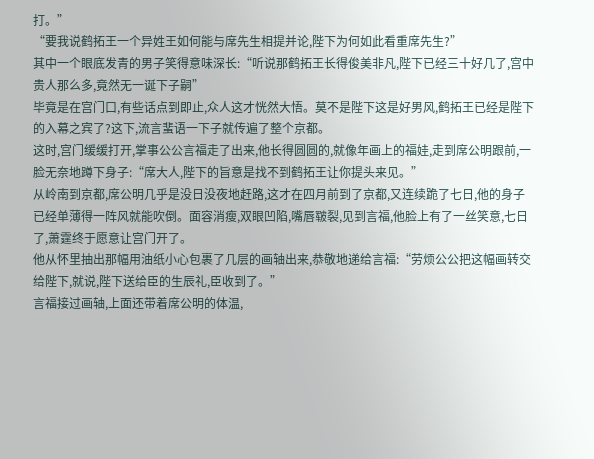打。”
“要我说鹤拓王一个异姓王如何能与席先生相提并论,陛下为何如此看重席先生?”
其中一个眼底发青的男子笑得意味深长:“听说那鹤拓王长得俊美非凡,陛下已经三十好几了,宫中贵人那么多,竟然无一诞下子嗣”
毕竟是在宫门口,有些话点到即止,众人这才恍然大悟。莫不是陛下这是好男风,鹤拓王已经是陛下的入幕之宾了?这下,流言蜚语一下子就传遍了整个京都。
这时,宫门缓缓打开,掌事公公言福走了出来,他长得圆圆的,就像年画上的福娃,走到席公明跟前,一脸无奈地蹲下身子:“席大人,陛下的旨意是找不到鹤拓王让你提头来见。”
从岭南到京都,席公明几乎是没日没夜地赶路,这才在四月前到了京都,又连续跪了七日,他的身子已经单薄得一阵风就能吹倒。面容消瘦,双眼凹陷,嘴唇皲裂,见到言福,他脸上有了一丝笑意,七日了,萧霆终于愿意让宫门开了。
他从怀里抽出那幅用油纸小心包裹了几层的画轴出来,恭敬地递给言福:“劳烦公公把这幅画转交给陛下,就说,陛下送给臣的生辰礼,臣收到了。”
言福接过画轴,上面还带着席公明的体温,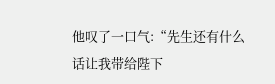他叹了一口气:“先生还有什么话让我带给陛下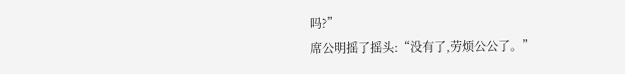吗?”
席公明摇了摇头:“没有了,劳烦公公了。”